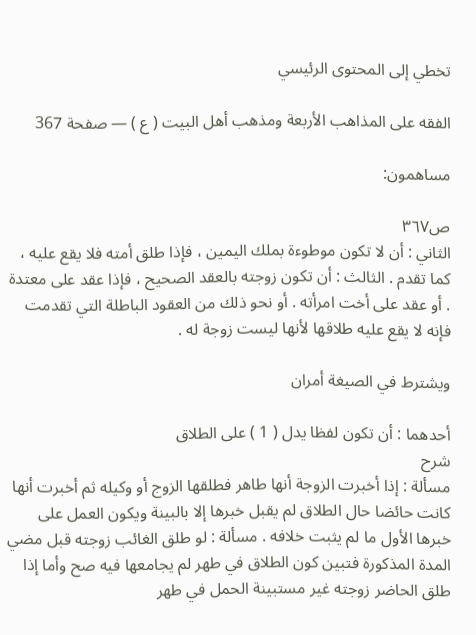تخطي إلى المحتوى الرئيسي

الفقه على المذاهب الأربعة ومذهب أهل البيت ( ع ) — صفحة 367

مساهمون:

ص٣٦٧
الثاني : أن لا تكون موطوءة بملك اليمين ، فإذا طلق أمته فلا يقع عليه ، كما تقدم . الثالث : أن تكون زوجته بالعقد الصحيح ، فإذا عقد على معتدة . أو عقد على أخت امرأته . أو نحو ذلك من العقود الباطلة التي تقدمت فإنه لا يقع عليه طلاقها لأنها ليست زوجة له .

ويشترط في الصيغة أمران

أحدهما : أن تكون لفظا يدل ( 1 ) على الطلاق
شرح
مسألة : إذا أخبرت الزوجة أنها طاهر فطلقها الزوج أو وكيله ثم أخبرت أنها كانت حائضا حال الطلاق لم يقبل خبرها إلا بالبينة ويكون العمل على خبرها الأول ما لم يثبت خلافه . مسألة : لو طلق الغائب زوجته قبل مضي المدة المذكورة فتبين كون الطلاق في طهر لم يجامعها فيه صح وأما إذا طلق الحاضر زوجته غير مستبينة الحمل في طهر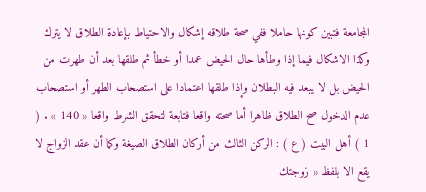المجامعة فتبين كونها حاملا ففي صحة طلاقه إشكال والاحتياط بإعادة الطلاق لا يترك وكذا الاشكال فيما إذا وطأها حال الحيض عمدا أو خطأ ثم طلقها بعد أن طهرت من الحيض بل لا يبعد فيه البطلان وإذا طلقها اعتمادا على استصحاب الطهر أو استصحاب عدم الدخول صح الطلاق ظاهرا أما صحته واقعا فتابعة لتحقق الشرط واقعا « 140 » . ( 1 ) أهل البيت ( ع ) : الركن الثالث من أركان الطلاق الصيغة وكما أن عقد الزواج لا يقع الا بلفظ « زوجتك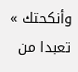وأنكحتك » تعبدا من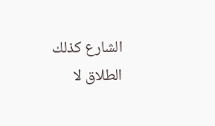الشارع كذلك الطلاق لا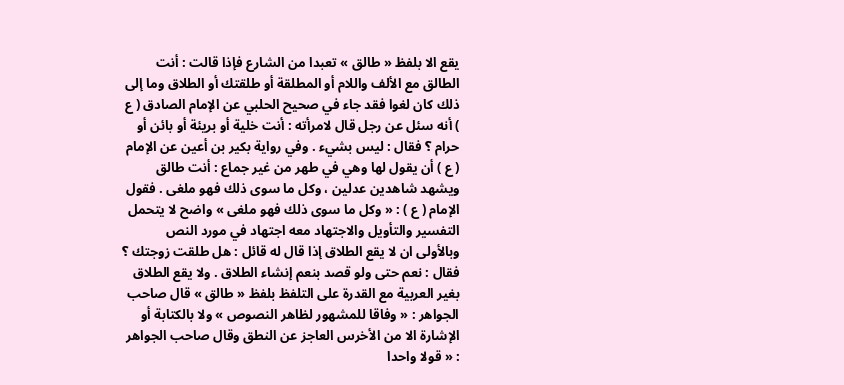يقع الا بلفظ « طالق » تعبدا من الشارع فإذا قالت : أنت الطالق مع الألف واللام أو المطلقة أو طلقتك أو الطلاق وما إلى ذلك كان لغوا فقد جاء في صحيح الحلبي عن الإمام الصادق ( ع ) أنه سئل عن رجل قال لامرأته : أنت خلية أو بريئة أو بائن أو حرام ؟ فقال : ليس بشيء . وفي رواية بكير بن أعين عن الإمام ( ع ) أن يقول لها وهي في طهر من غير جماع : أنت طالق ويشهد شاهدين عدلين ، وكل ما سوى ذلك فهو ملغى . فقول الإمام ( ع ) : « وكل ما سوى ذلك فهو ملغى » واضح لا يتحمل التفسير والتأويل والاجتهاد معه اجتهاد في مورد النص وبالأولى ان لا يقع الطلاق إذا قال له قائل : هل طلقت زوجتك ؟ فقال : نعم حتى ولو قصد بنعم إنشاء الطلاق . ولا يقع الطلاق بغير العربية مع القدرة على التلفظ بلفظ « طالق » قال صاحب الجواهر : « وفاقا للمشهور لظاهر النصوص » ولا بالكتابة أو الإشارة الا من الأخرس العاجز عن النطق وقال صاحب الجواهر : « قولا واحدا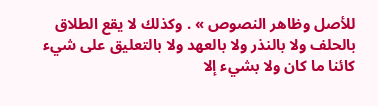للأصل وظاهر النصوص » . وكذلك لا يقع الطلاق بالحلف ولا بالنذر ولا بالعهد ولا بالتعليق على شيء كائنا ما كان ولا بشيء إلا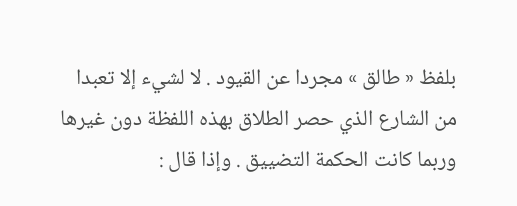بلفظ « طالق » مجردا عن القيود . لا لشيء إلا تعبدا من الشارع الذي حصر الطلاق بهذه اللفظة دون غيرها وربما كانت الحكمة التضييق . وإذا قال :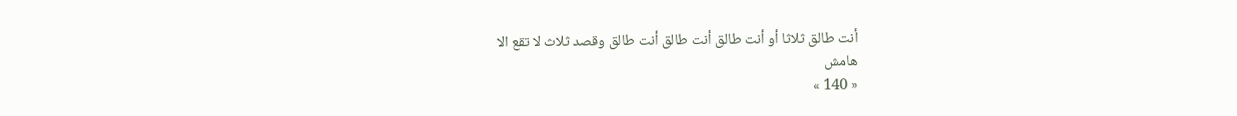أنت طالق ثلاثا أو أنت طالق أنت طالق أنت طالق وقصد ثلاث لا تقع الا
هامش
« 140 »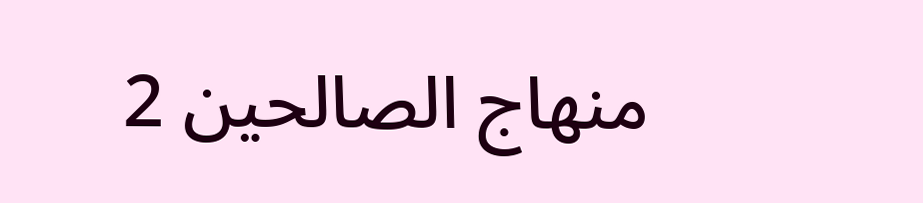منهاج الصالحين 2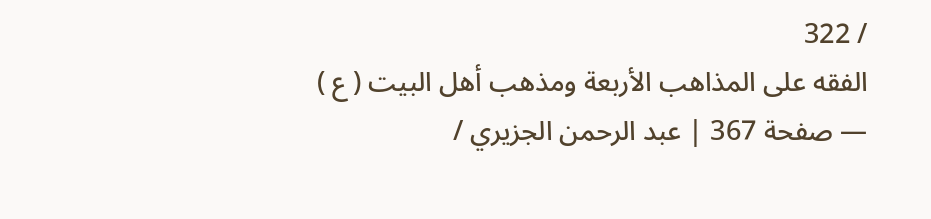/ 322
الفقه على المذاهب الأربعة ومذهب أهل البيت ( ع ) — صفحة 367 | عبد الرحمن الجزيري /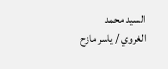السيد محمد الغروي / ياسر مازح